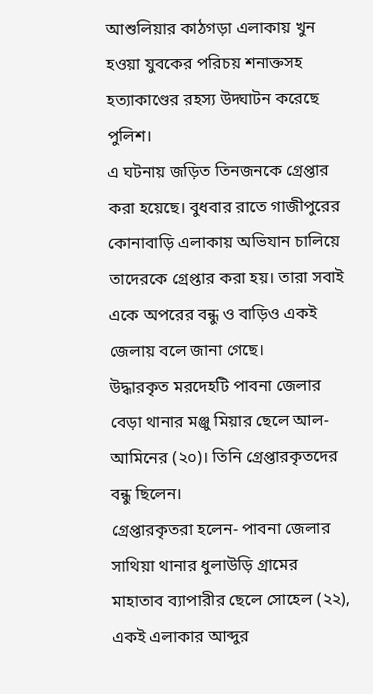আশুলিয়ার কাঠগড়া এলাকায় খুন হওয়া যুবকের পরিচয় শনাক্তসহ হত্যাকাণ্ডের রহস্য উদ্ঘাটন করেছে পুলিশ।
এ ঘটনায় জড়িত তিনজনকে গ্রেপ্তার করা হয়েছে। বুধবার রাতে গাজীপুরের কোনাবাড়ি এলাকায় অভিযান চালিয়ে তাদেরকে গ্রেপ্তার করা হয়। তারা সবাই একে অপরের বন্ধু ও বাড়িও একই জেলায় বলে জানা গেছে।
উদ্ধারকৃত মরদেহটি পাবনা জেলার বেড়া থানার মঞ্জু মিয়ার ছেলে আল-আমিনের (২০)। তিনি গ্রেপ্তারকৃতদের বন্ধু ছিলেন।
গ্রেপ্তারকৃতরা হলেন- পাবনা জেলার সাথিয়া থানার ধুলাউড়ি গ্রামের মাহাতাব ব্যাপারীর ছেলে সোহেল (২২), একই এলাকার আব্দুর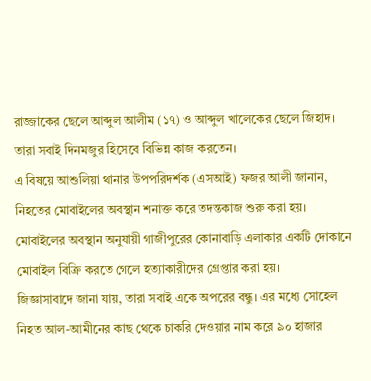রাজ্জাকের ছেলে আব্দুল আলীম (১৭) ও আব্দুল খালেকের ছেলে জিহাদ। তারা সবাই দিনমজুর হিসেবে বিভিন্ন কাজ করতেন।
এ বিষয়ে আশুলিয়া থানার উপপরিদর্শক (এসআই) ফজর আলী জানান, নিহতের মোবাইলের অবস্থান শনাক্ত করে তদন্তকাজ শুরু করা হয়। মোবাইলের অবস্থান অনুযায়ী গাজীপুরের কোনাবাড়ি এলাকার একটি দোকানে মোবাইল বিক্রি করতে গেলে হত্যাকারীদের গ্রেপ্তার করা হয়।
জিজ্ঞাসাবাদে জানা যায়, তারা সবাই একে অপরের বন্ধু। এর মধ্যে সোহেল নিহত আল-আমীনের কাছ থেকে চাকরি দেওয়ার নাম করে ৯০ হাজার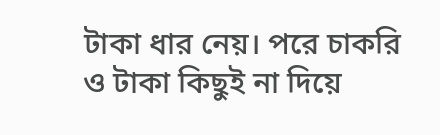টাকা ধার নেয়। পরে চাকরি ও টাকা কিছুই না দিয়ে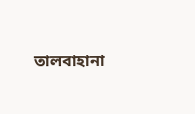তালবাহানা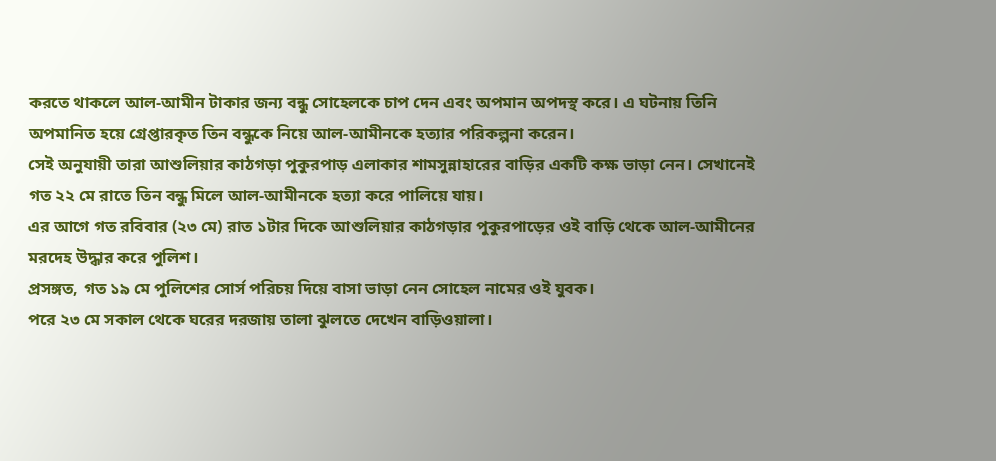করতে থাকলে আল-আমীন টাকার জন্য বন্ধু সোহেলকে চাপ দেন এবং অপমান অপদস্থ করে। এ ঘটনায় তিনি অপমানিত হয়ে গ্রেপ্তারকৃত তিন বন্ধুকে নিয়ে আল-আমীনকে হত্যার পরিকল্পনা করেন।
সেই অনুযায়ী তারা আশুলিয়ার কাঠগড়া পুকুরপাড় এলাকার শামসুন্নাহারের বাড়ির একটি কক্ষ ভাড়া নেন। সেখানেই গত ২২ মে রাতে তিন বন্ধু মিলে আল-আমীনকে হত্যা করে পালিয়ে যায়।
এর আগে গত রবিবার (২৩ মে) রাত ১টার দিকে আশুলিয়ার কাঠগড়ার পুকুরপাড়ের ওই বাড়ি থেকে আল-আমীনের মরদেহ উদ্ধার করে পুলিশ।
প্রসঙ্গত, গত ১৯ মে পুলিশের সোর্স পরিচয় দিয়ে বাসা ভাড়া নেন সোহেল নামের ওই যুবক।
পরে ২৩ মে সকাল থেকে ঘরের দরজায় তালা ঝুলতে দেখেন বাড়িওয়ালা।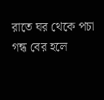রাতে ঘর থেকে পচা গন্ধ বের হলে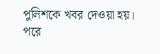পুলিশকে খবর দেওয়া হয়। পরে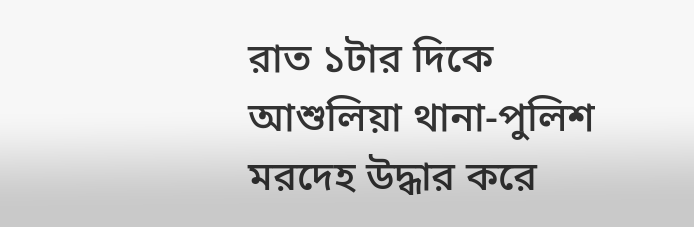রাত ১টার দিকে আশুলিয়া থানা-পুলিশ মরদেহ উদ্ধার করে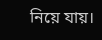নিয়ে যায়।